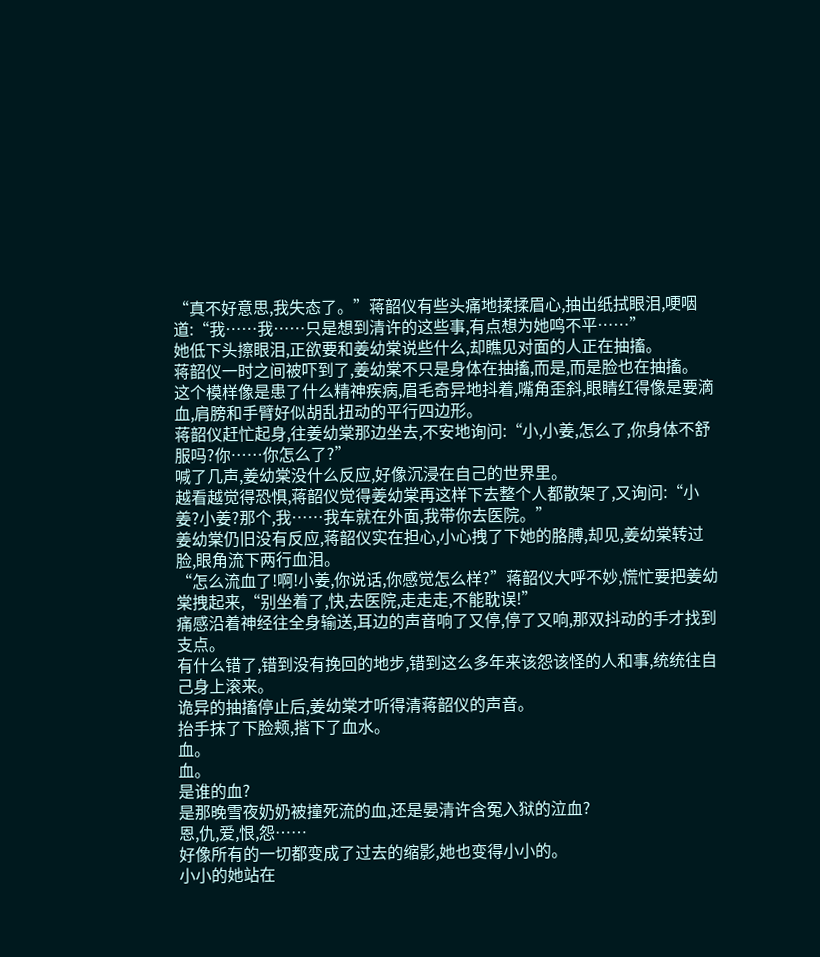“真不好意思,我失态了。”蒋韶仪有些头痛地揉揉眉心,抽出纸拭眼泪,哽咽道:“我……我……只是想到清许的这些事,有点想为她鸣不平……”
她低下头擦眼泪,正欲要和姜幼棠说些什么,却瞧见对面的人正在抽搐。
蒋韶仪一时之间被吓到了,姜幼棠不只是身体在抽搐,而是,而是脸也在抽搐。
这个模样像是患了什么精神疾病,眉毛奇异地抖着,嘴角歪斜,眼睛红得像是要滴血,肩膀和手臂好似胡乱扭动的平行四边形。
蒋韶仪赶忙起身,往姜幼棠那边坐去,不安地询问:“小,小姜,怎么了,你身体不舒服吗?你……你怎么了?”
喊了几声,姜幼棠没什么反应,好像沉浸在自己的世界里。
越看越觉得恐惧,蒋韶仪觉得姜幼棠再这样下去整个人都散架了,又询问:“小姜?小姜?那个,我……我车就在外面,我带你去医院。”
姜幼棠仍旧没有反应,蒋韶仪实在担心,小心拽了下她的胳膊,却见,姜幼棠转过脸,眼角流下两行血泪。
“怎么流血了!啊!小姜,你说话,你感觉怎么样?”蒋韶仪大呼不妙,慌忙要把姜幼棠拽起来,“别坐着了,快,去医院,走走走,不能耽误!”
痛感沿着神经往全身输送,耳边的声音响了又停,停了又响,那双抖动的手才找到支点。
有什么错了,错到没有挽回的地步,错到这么多年来该怨该怪的人和事,统统往自己身上滚来。
诡异的抽搐停止后,姜幼棠才听得清蒋韶仪的声音。
抬手抹了下脸颊,揩下了血水。
血。
血。
是谁的血?
是那晚雪夜奶奶被撞死流的血,还是晏清许含冤入狱的泣血?
恩,仇,爱,恨,怨……
好像所有的一切都变成了过去的缩影,她也变得小小的。
小小的她站在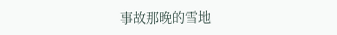事故那晚的雪地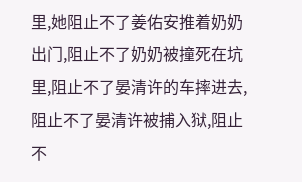里,她阻止不了姜佑安推着奶奶出门,阻止不了奶奶被撞死在坑里,阻止不了晏清许的车摔进去,阻止不了晏清许被捕入狱,阻止不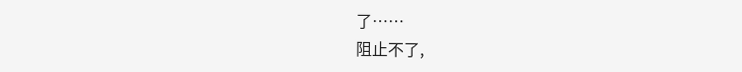了……
阻止不了,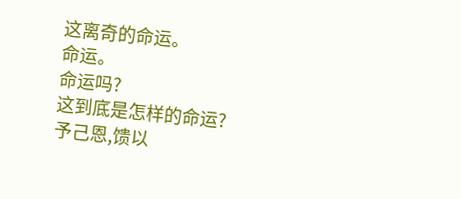这离奇的命运。
命运。
命运吗?
这到底是怎样的命运?
予己恩,馈以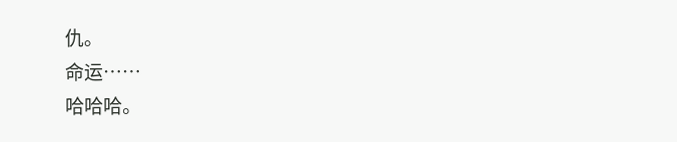仇。
命运……
哈哈哈。